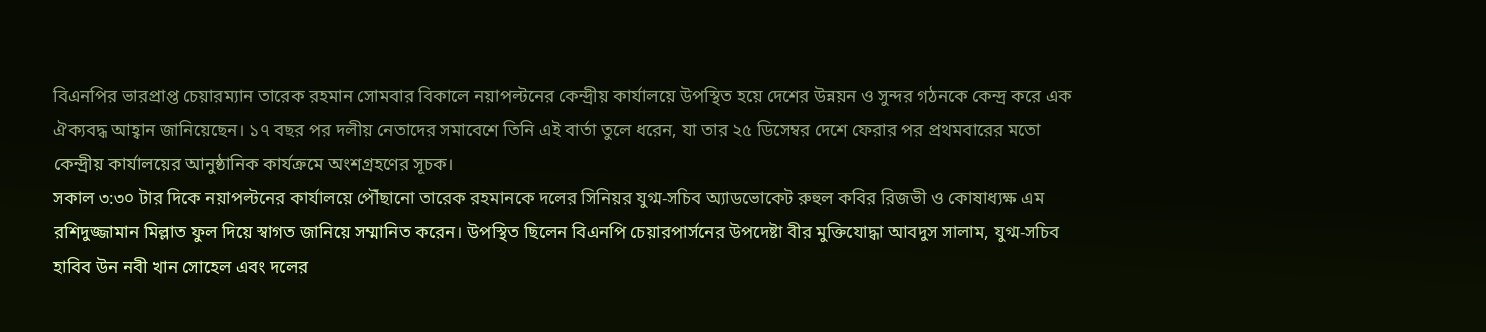বিএনপির ভারপ্রাপ্ত চেয়ারম্যান তারেক রহমান সোমবার বিকালে নয়াপল্টনের কেন্দ্রীয় কার্যালয়ে উপস্থিত হয়ে দেশের উন্নয়ন ও সুন্দর গঠনকে কেন্দ্র করে এক ঐক্যবদ্ধ আহ্বান জানিয়েছেন। ১৭ বছর পর দলীয় নেতাদের সমাবেশে তিনি এই বার্তা তুলে ধরেন, যা তার ২৫ ডিসেম্বর দেশে ফেরার পর প্রথমবারের মতো কেন্দ্রীয় কার্যালয়ের আনুষ্ঠানিক কার্যক্রমে অংশগ্রহণের সূচক।
সকাল ৩:৩০ টার দিকে নয়াপল্টনের কার্যালয়ে পৌঁছানো তারেক রহমানকে দলের সিনিয়র যুগ্ম-সচিব অ্যাডভোকেট রুহুল কবির রিজভী ও কোষাধ্যক্ষ এম রশিদুজ্জামান মিল্লাত ফুল দিয়ে স্বাগত জানিয়ে সম্মানিত করেন। উপস্থিত ছিলেন বিএনপি চেয়ারপার্সনের উপদেষ্টা বীর মুক্তিযোদ্ধা আবদুস সালাম, যুগ্ম-সচিব হাবিব উন নবী খান সোহেল এবং দলের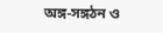অঙ্গ-সঙ্গঠন ও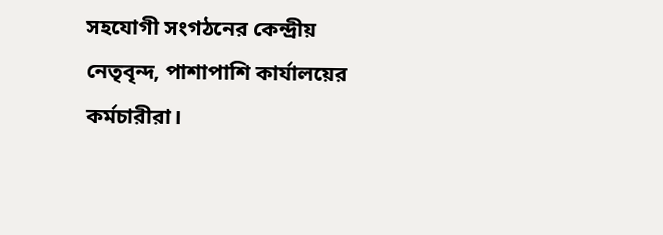সহযোগী সংগঠনের কেন্দ্রীয় নেতৃবৃন্দ, পাশাপাশি কার্যালয়ের কর্মচারীরা।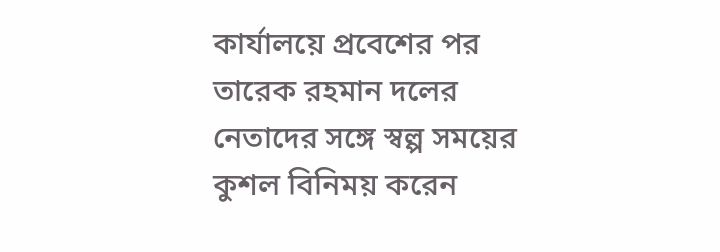কার্যালয়ে প্রবেশের পর তারেক রহমান দলের নেতাদের সঙ্গে স্বল্প সময়ের কুশল বিনিময় করেন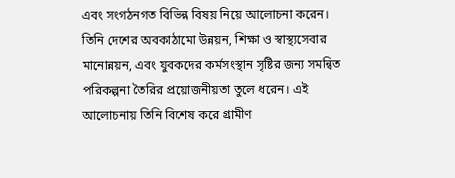এবং সংগঠনগত বিভিন্ন বিষয় নিয়ে আলোচনা করেন। তিনি দেশের অবকাঠামো উন্নয়ন, শিক্ষা ও স্বাস্থ্যসেবার মানোন্নয়ন, এবং যুবকদের কর্মসংস্থান সৃষ্টির জন্য সমন্বিত পরিকল্পনা তৈরির প্রয়োজনীয়তা তুলে ধরেন। এই আলোচনায় তিনি বিশেষ করে গ্রামীণ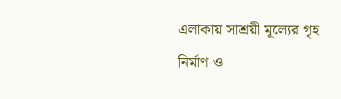এলাকায় সাশ্রয়ী মূল্যের গৃহ নির্মাণ ও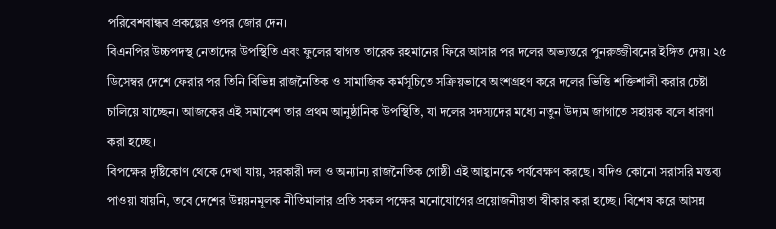পরিবেশবান্ধব প্রকল্পের ওপর জোর দেন।
বিএনপির উচ্চপদস্থ নেতাদের উপস্থিতি এবং ফুলের স্বাগত তারেক রহমানের ফিরে আসার পর দলের অভ্যন্তরে পুনরুজ্জীবনের ইঙ্গিত দেয়। ২৫ ডিসেম্বর দেশে ফেরার পর তিনি বিভিন্ন রাজনৈতিক ও সামাজিক কর্মসূচিতে সক্রিয়ভাবে অংশগ্রহণ করে দলের ভিত্তি শক্তিশালী করার চেষ্টা চালিয়ে যাচ্ছেন। আজকের এই সমাবেশ তার প্রথম আনুষ্ঠানিক উপস্থিতি, যা দলের সদস্যদের মধ্যে নতুন উদ্যম জাগাতে সহায়ক বলে ধারণা করা হচ্ছে।
বিপক্ষের দৃষ্টিকোণ থেকে দেখা যায়, সরকারী দল ও অন্যান্য রাজনৈতিক গোষ্ঠী এই আহ্বানকে পর্যবেক্ষণ করছে। যদিও কোনো সরাসরি মন্তব্য পাওয়া যায়নি, তবে দেশের উন্নয়নমূলক নীতিমালার প্রতি সকল পক্ষের মনোযোগের প্রয়োজনীয়তা স্বীকার করা হচ্ছে। বিশেষ করে আসন্ন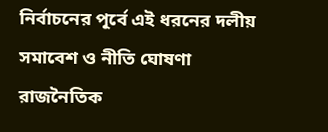নির্বাচনের পূর্বে এই ধরনের দলীয় সমাবেশ ও নীতি ঘোষণা রাজনৈতিক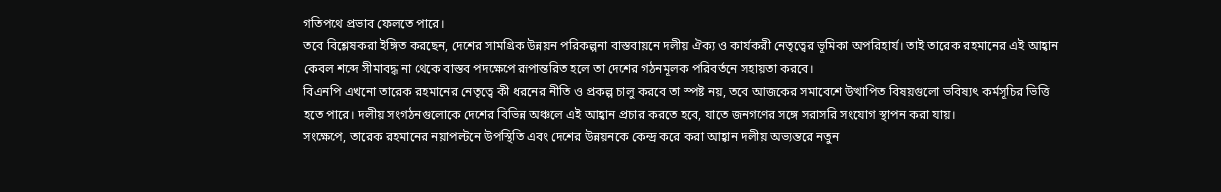গতিপথে প্রভাব ফেলতে পারে।
তবে বিশ্লেষকরা ইঙ্গিত করছেন, দেশের সামগ্রিক উন্নয়ন পরিকল্পনা বাস্তবায়নে দলীয় ঐক্য ও কার্যকরী নেতৃত্বের ভূমিকা অপরিহার্য। তাই তারেক রহমানের এই আহ্বান কেবল শব্দে সীমাবদ্ধ না থেকে বাস্তব পদক্ষেপে রূপান্তরিত হলে তা দেশের গঠনমূলক পরিবর্তনে সহায়তা করবে।
বিএনপি এখনো তারেক রহমানের নেতৃত্বে কী ধরনের নীতি ও প্রকল্প চালু করবে তা স্পষ্ট নয়, তবে আজকের সমাবেশে উত্থাপিত বিষয়গুলো ভবিষ্যৎ কর্মসূচির ভিত্তি হতে পারে। দলীয় সংগঠনগুলোকে দেশের বিভিন্ন অঞ্চলে এই আহ্বান প্রচার করতে হবে, যাতে জনগণের সঙ্গে সরাসরি সংযোগ স্থাপন করা যায়।
সংক্ষেপে, তারেক রহমানের নয়াপল্টনে উপস্থিতি এবং দেশের উন্নয়নকে কেন্দ্র করে করা আহ্বান দলীয় অভ্যন্তরে নতুন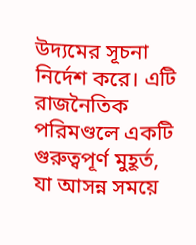উদ্যমের সূচনা নির্দেশ করে। এটি রাজনৈতিক পরিমণ্ডলে একটি গুরুত্বপূর্ণ মুহূর্ত, যা আসন্ন সময়ে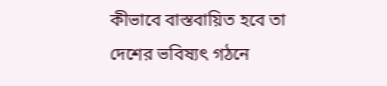কীভাবে বাস্তবায়িত হবে তা দেশের ভবিষ্যৎ গঠনে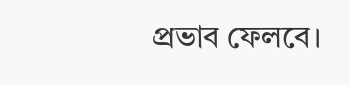প্রভাব ফেলবে।